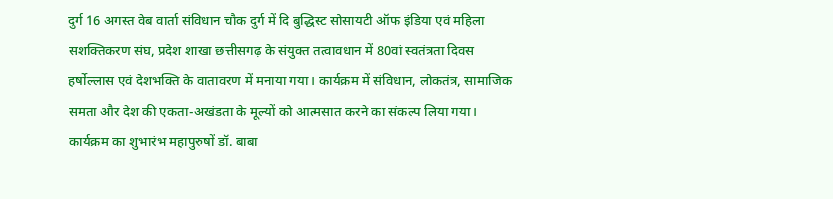दुर्ग 16 अगस्त वेब वार्ता संविधान चौक दुर्ग में दि बुद्धिस्ट सोसायटी ऑफ इंडिया एवं महिला सशक्तिकरण संघ, प्रदेश शाखा छत्तीसगढ़ के संयुक्त तत्वावधान में 80वां स्वतंत्रता दिवस हर्षोल्लास एवं देशभक्ति के वातावरण में मनाया गया। कार्यक्रम में संविधान, लोकतंत्र, सामाजिक समता और देश की एकता-अखंडता के मूल्यों को आत्मसात करने का संकल्प लिया गया।
कार्यक्रम का शुभारंभ महापुरुषों डॉ. बाबा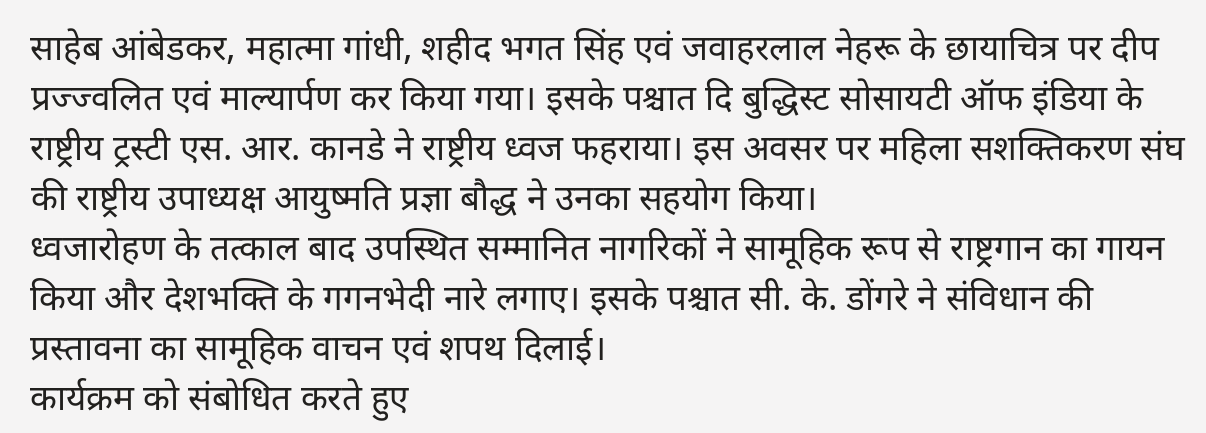साहेब आंबेडकर, महात्मा गांधी, शहीद भगत सिंह एवं जवाहरलाल नेहरू के छायाचित्र पर दीप प्रज्ज्वलित एवं माल्यार्पण कर किया गया। इसके पश्चात दि बुद्धिस्ट सोसायटी ऑफ इंडिया के राष्ट्रीय ट्रस्टी एस. आर. कानडे ने राष्ट्रीय ध्वज फहराया। इस अवसर पर महिला सशक्तिकरण संघ की राष्ट्रीय उपाध्यक्ष आयुष्मति प्रज्ञा बौद्ध ने उनका सहयोग किया।
ध्वजारोहण के तत्काल बाद उपस्थित सम्मानित नागरिकों ने सामूहिक रूप से राष्ट्रगान का गायन किया और देशभक्ति के गगनभेदी नारे लगाए। इसके पश्चात सी. के. डोंगरे ने संविधान की प्रस्तावना का सामूहिक वाचन एवं शपथ दिलाई।
कार्यक्रम को संबोधित करते हुए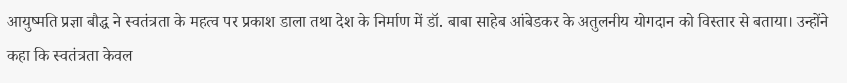आयुष्मति प्रज्ञा बौद्ध ने स्वतंत्रता के महत्व पर प्रकाश डाला तथा देश के निर्माण में डॉ. बाबा साहेब आंबेडकर के अतुलनीय योगदान को विस्तार से बताया। उन्होंने कहा कि स्वतंत्रता केवल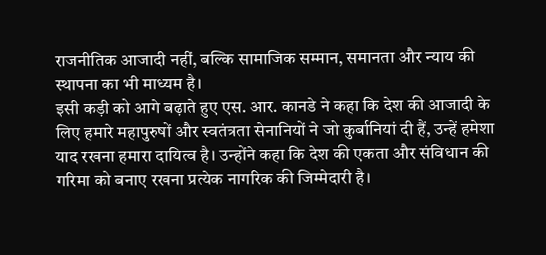राजनीतिक आजादी नहीं, बल्कि सामाजिक सम्मान, समानता और न्याय की स्थापना का भी माध्यम है।
इसी कड़ी को आगे बढ़ाते हुए एस. आर. कानडे ने कहा कि देश की आजादी के लिए हमारे महापुरुषों और स्वतंत्रता सेनानियों ने जो कुर्बानियां दी हैं, उन्हें हमेशा याद रखना हमारा दायित्व है। उन्होंने कहा कि देश की एकता और संविधान की गरिमा को बनाए रखना प्रत्येक नागरिक की जिम्मेदारी है।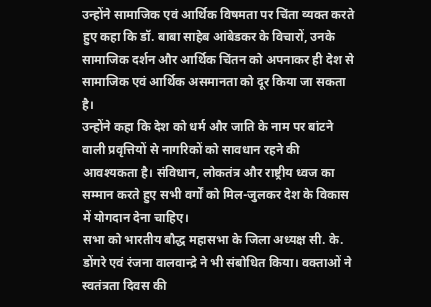उन्होंने सामाजिक एवं आर्थिक विषमता पर चिंता व्यक्त करते हुए कहा कि डॉ. बाबा साहेब आंबेडकर के विचारों, उनके सामाजिक दर्शन और आर्थिक चिंतन को अपनाकर ही देश से सामाजिक एवं आर्थिक असमानता को दूर किया जा सकता है।
उन्होंने कहा कि देश को धर्म और जाति के नाम पर बांटने वाली प्रवृत्तियों से नागरिकों को सावधान रहने की आवश्यकता है। संविधान, लोकतंत्र और राष्ट्रीय ध्वज का सम्मान करते हुए सभी वर्गों को मिल-जुलकर देश के विकास में योगदान देना चाहिए।
सभा को भारतीय बौद्ध महासभा के जिला अध्यक्ष सी. के. डोंगरे एवं रंजना वालवान्द्रे ने भी संबोधित किया। वक्ताओं ने स्वतंत्रता दिवस की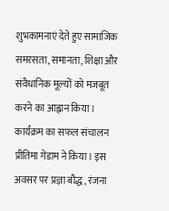शुभकामनाएं देते हुए सामाजिक समरसता, समानता, शिक्षा और संवैधानिक मूल्यों को मजबूत करने का आह्वान किया।
कार्यक्रम का सफल संचालन प्रीतिमा गेडाम ने किया। इस अवसर पर प्रज्ञा बौद्ध, रंजना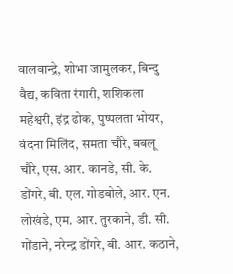वालवान्द्रे, शोभा जामुलकर, बिन्दु वैद्य, कविता रंगारी, शशिकला महेश्वरी, इंद्र ढोक, पुष्पलता भोयर, वंदना मिलिंद, समता चौरे, बबलू चौरे, एस. आर. कानडे, सी. के. डोंगरे, बी. एल. गोडबोले, आर. एन. लोखंडे, एम. आर. तुरकाने, डी. सी. गोंडाने, नरेन्द्र डोंगरे, बी. आर. कठाने,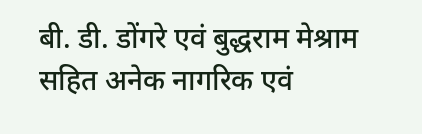बी. डी. डोंगरे एवं बुद्धराम मेश्राम सहित अनेक नागरिक एवं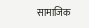सामाजिक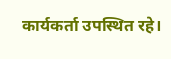कार्यकर्ता उपस्थित रहे।